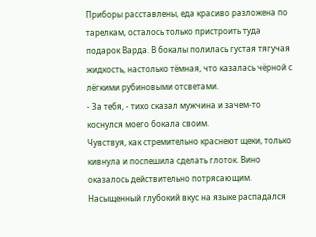Приборы расставлены, еда красиво разложена по тарелкам, осталось только пристроить туда подарок Варда. В бокалы полилась густая тягучая жидкость, настолько тёмная, что казалась чёрной с лёгкими рубиновыми отсветами.
- За тебя, - тихо сказал мужчина и зачем-то коснулся моего бокала своим.
Чувствуя, как стремительно краснеют щеки, только кивнула и поспешила сделать глоток. Вино оказалось действительно потрясающим. Насыщенный глубокий вкус на языке распадался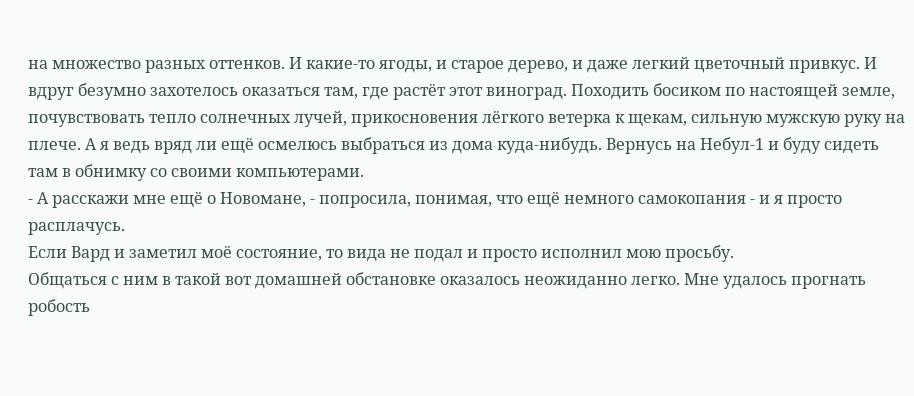на множество разных оттенков. И какие-то ягоды, и старое дерево, и даже легкий цветочный привкус. И вдруг безумно захотелось оказаться там, где растёт этот виноград. Походить босиком по настоящей земле, почувствовать тепло солнечных лучей, прикосновения лёгкого ветерка к щекам, сильную мужскую руку на плече. А я ведь вряд ли ещё осмелюсь выбраться из дома куда-нибудь. Вернусь на Небул-1 и буду сидеть там в обнимку со своими компьютерами.
- А расскажи мне ещё о Новомане, - попросила, понимая, что ещё немного самокопания - и я просто расплачусь.
Если Вард и заметил моё состояние, то вида не подал и просто исполнил мою просьбу.
Общаться с ним в такой вот домашней обстановке оказалось неожиданно легко. Мне удалось прогнать робость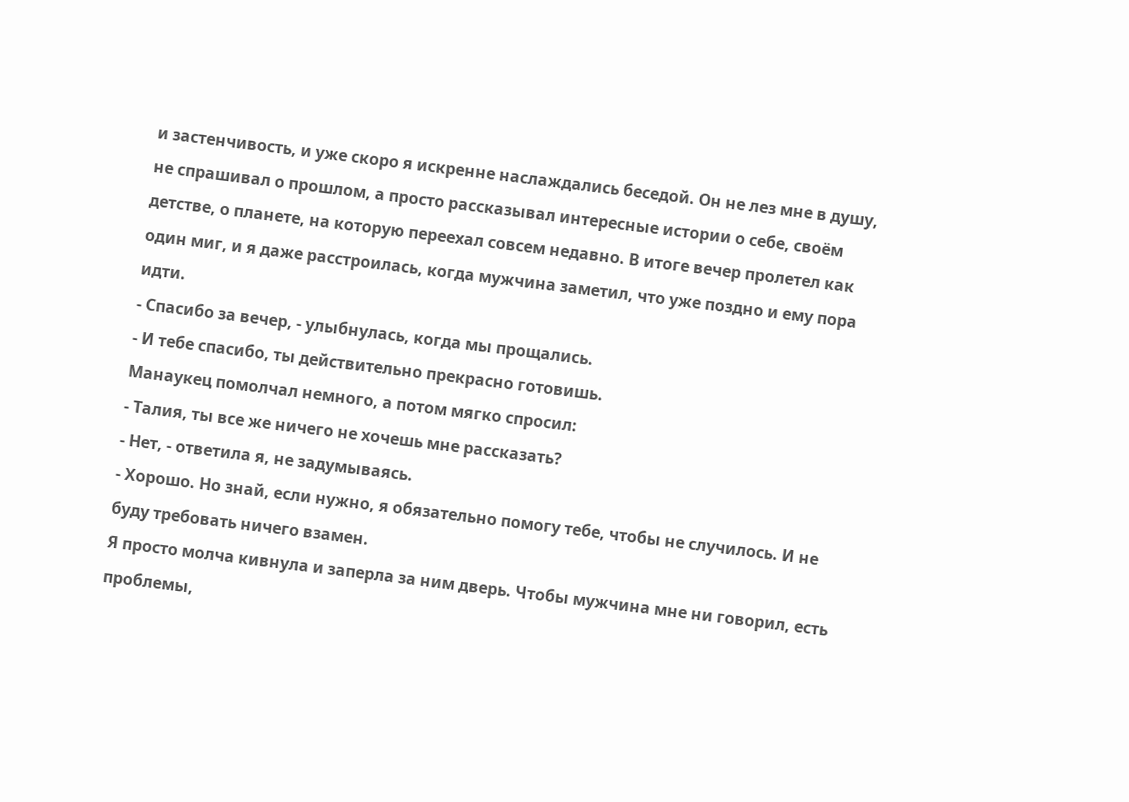и застенчивость, и уже скоро я искренне наслаждались беседой. Он не лез мне в душу, не спрашивал о прошлом, а просто рассказывал интересные истории о себе, своём детстве, о планете, на которую переехал совсем недавно. В итоге вечер пролетел как один миг, и я даже расстроилась, когда мужчина заметил, что уже поздно и ему пора идти.
- Спасибо за вечер, - улыбнулась, когда мы прощались.
- И тебе спасибо, ты действительно прекрасно готовишь.
Манаукец помолчал немного, а потом мягко спросил:
- Талия, ты все же ничего не хочешь мне рассказать?
- Нет, - ответила я, не задумываясь.
- Хорошо. Но знай, если нужно, я обязательно помогу тебе, чтобы не случилось. И не буду требовать ничего взамен.
Я просто молча кивнула и заперла за ним дверь. Чтобы мужчина мне ни говорил, есть проблемы,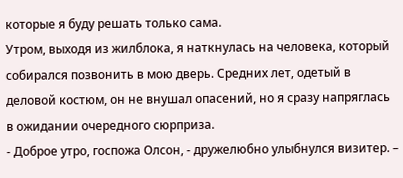которые я буду решать только сама.
Утром, выходя из жилблока, я наткнулась на человека, который собирался позвонить в мою дверь. Средних лет, одетый в деловой костюм, он не внушал опасений, но я сразу напряглась в ожидании очередного сюрприза.
- Доброе утро, госпожа Олсон, - дружелюбно улыбнулся визитер. –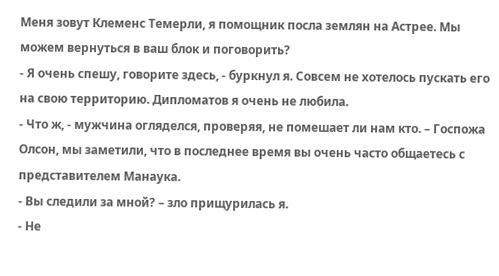Меня зовут Клеменс Темерли, я помощник посла землян на Астрее. Мы можем вернуться в ваш блок и поговорить?
- Я очень спешу, говорите здесь, - буркнул я. Совсем не хотелось пускать его на свою территорию. Дипломатов я очень не любила.
- Что ж, - мужчина огляделся, проверяя, не помешает ли нам кто. – Госпожа Олсон, мы заметили, что в последнее время вы очень часто общаетесь с представителем Манаука.
- Вы следили за мной? – зло прищурилась я.
- Не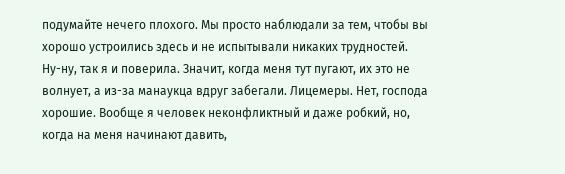подумайте нечего плохого. Мы просто наблюдали за тем, чтобы вы хорошо устроились здесь и не испытывали никаких трудностей.
Ну-ну, так я и поверила. Значит, когда меня тут пугают, их это не волнует, а из-за манаукца вдруг забегали. Лицемеры. Нет, господа хорошие. Вообще я человек неконфликтный и даже робкий, но, когда на меня начинают давить,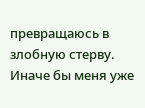превращаюсь в злобную стерву. Иначе бы меня уже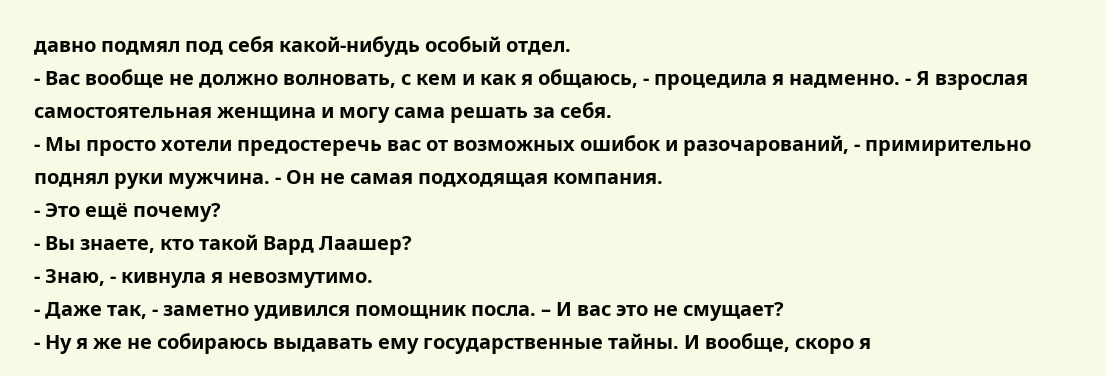давно подмял под себя какой-нибудь особый отдел.
- Вас вообще не должно волновать, с кем и как я общаюсь, - процедила я надменно. - Я взрослая самостоятельная женщина и могу сама решать за себя.
- Мы просто хотели предостеречь вас от возможных ошибок и разочарований, - примирительно поднял руки мужчина. - Он не самая подходящая компания.
- Это ещё почему?
- Вы знаете, кто такой Вард Лаашер?
- Знаю, - кивнула я невозмутимо.
- Даже так, - заметно удивился помощник посла. – И вас это не смущает?
- Ну я же не собираюсь выдавать ему государственные тайны. И вообще, скоро я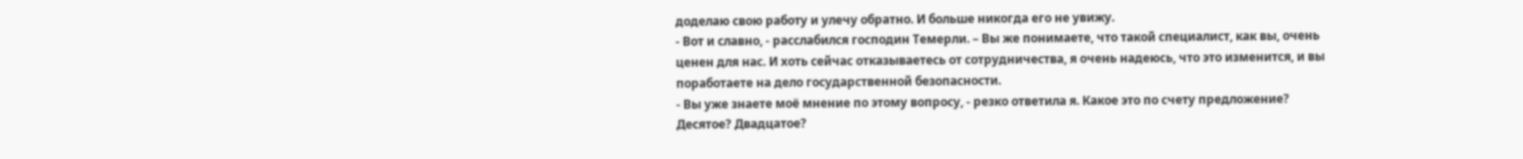доделаю свою работу и улечу обратно. И больше никогда его не увижу.
- Вот и славно, - расслабился господин Темерли. – Вы же понимаете, что такой специалист, как вы, очень ценен для нас. И хоть сейчас отказываетесь от сотрудничества, я очень надеюсь, что это изменится, и вы поработаете на дело государственной безопасности.
- Вы уже знаете моё мнение по этому вопросу, - резко ответила я. Какое это по счету предложение? Десятое? Двадцатое?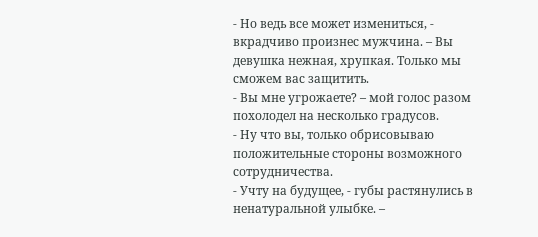- Но ведь все может измениться, - вкрадчиво произнес мужчина. – Вы девушка нежная, хрупкая. Только мы сможем вас защитить.
- Вы мне угрожаете? – мой голос разом похолодел на несколько градусов.
- Ну что вы, только обрисовываю положительные стороны возможного сотрудничества.
- Учту на будущее, - губы растянулись в ненатуральной улыбке. –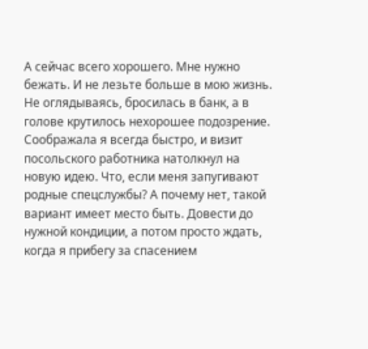А сейчас всего хорошего. Мне нужно бежать. И не лезьте больше в мою жизнь.
Не оглядываясь, бросилась в банк, а в голове крутилось нехорошее подозрение. Соображала я всегда быстро, и визит посольского работника натолкнул на новую идею. Что, если меня запугивают родные спецслужбы? А почему нет, такой вариант имеет место быть. Довести до нужной кондиции, а потом просто ждать, когда я прибегу за спасением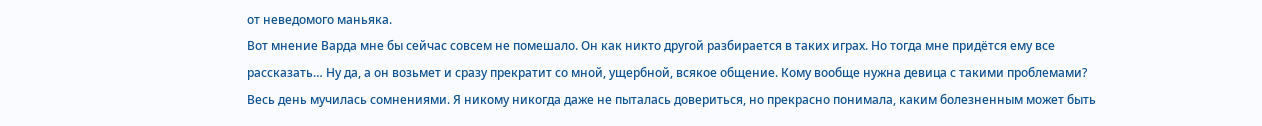от неведомого маньяка.
Вот мнение Варда мне бы сейчас совсем не помешало. Он как никто другой разбирается в таких играх. Но тогда мне придётся ему все рассказать… Ну да, а он возьмет и сразу прекратит со мной, ущербной, всякое общение. Кому вообще нужна девица с такими проблемами?
Весь день мучилась сомнениями. Я никому никогда даже не пыталась довериться, но прекрасно понимала, каким болезненным может быть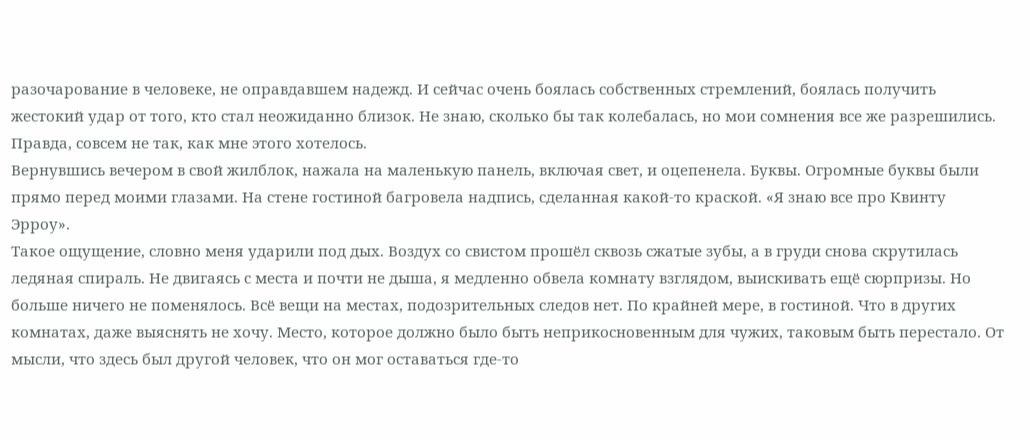разочарование в человеке, не оправдавшем надежд. И сейчас очень боялась собственных стремлений, боялась получить жестокий удар от того, кто стал неожиданно близок. Не знаю, сколько бы так колебалась, но мои сомнения все же разрешились. Правда, совсем не так, как мне этого хотелось.
Вернувшись вечером в свой жилблок, нажала на маленькую панель, включая свет, и оцепенела. Буквы. Огромные буквы были прямо перед моими глазами. На стене гостиной багровела надпись, сделанная какой-то краской. «Я знаю все про Квинту Эрроу».
Такое ощущение, словно меня ударили под дых. Воздух со свистом прошёл сквозь сжатые зубы, а в груди снова скрутилась ледяная спираль. Не двигаясь с места и почти не дыша, я медленно обвела комнату взглядом, выискивать ещё сюрпризы. Но больше ничего не поменялось. Всё вещи на местах, подозрительных следов нет. По крайней мере, в гостиной. Что в других комнатах, даже выяснять не хочу. Место, которое должно было быть неприкосновенным для чужих, таковым быть перестало. От мысли, что здесь был другой человек, что он мог оставаться где-то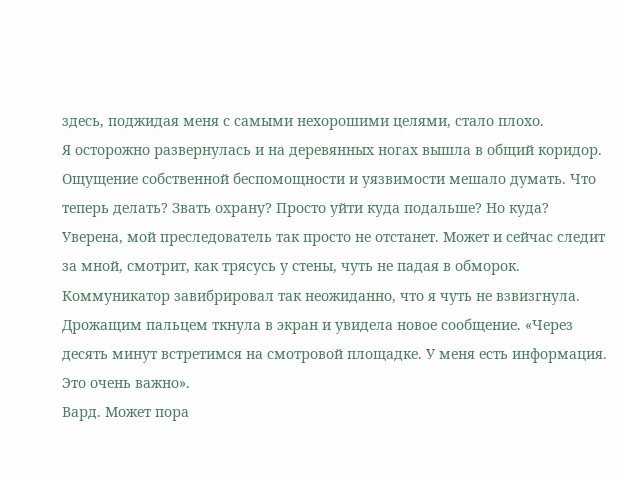здесь, поджидая меня с самыми нехорошими целями, стало плохо.
Я осторожно развернулась и на деревянных ногах вышла в общий коридор. Ощущение собственной беспомощности и уязвимости мешало думать. Что теперь делать? Звать охрану? Просто уйти куда подальше? Но куда? Уверена, мой преследователь так просто не отстанет. Может и сейчас следит за мной, смотрит, как трясусь у стены, чуть не падая в обморок.
Коммуникатор завибрировал так неожиданно, что я чуть не взвизгнула. Дрожащим пальцем ткнула в экран и увидела новое сообщение. «Через десять минут встретимся на смотровой площадке. У меня есть информация. Это очень важно».
Вард. Может пора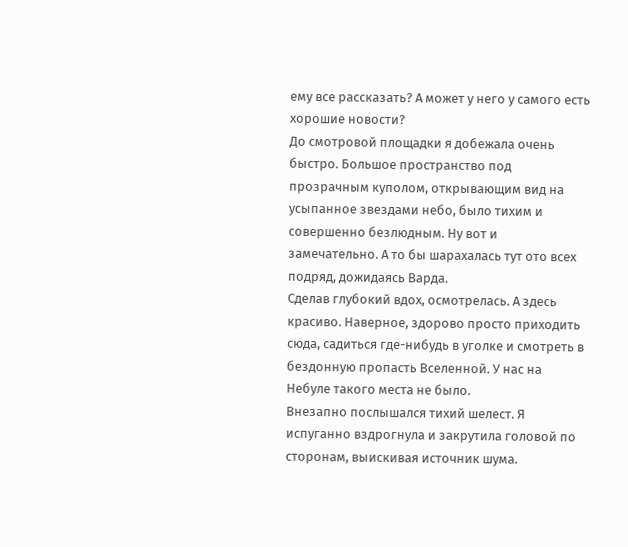ему все рассказать? А может у него у самого есть хорошие новости?
До смотровой площадки я добежала очень быстро. Большое пространство под прозрачным куполом, открывающим вид на усыпанное звездами небо, было тихим и совершенно безлюдным. Ну вот и замечательно. А то бы шарахалась тут ото всех подряд, дожидаясь Варда.
Сделав глубокий вдох, осмотрелась. А здесь красиво. Наверное, здорово просто приходить сюда, садиться где-нибудь в уголке и смотреть в бездонную пропасть Вселенной. У нас на Небуле такого места не было.
Внезапно послышался тихий шелест. Я испуганно вздрогнула и закрутила головой по сторонам, выискивая источник шума.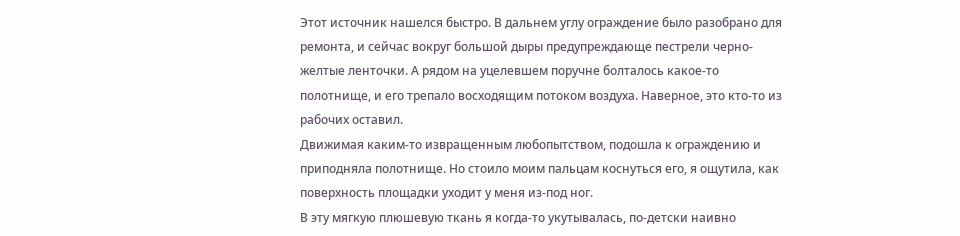Этот источник нашелся быстро. В дальнем углу ограждение было разобрано для ремонта, и сейчас вокруг большой дыры предупреждающе пестрели черно-желтые ленточки. А рядом на уцелевшем поручне болталось какое-то полотнище, и его трепало восходящим потоком воздуха. Наверное, это кто-то из рабочих оставил.
Движимая каким-то извращенным любопытством, подошла к ограждению и приподняла полотнище. Но стоило моим пальцам коснуться его, я ощутила, как поверхность площадки уходит у меня из-под ног.
В эту мягкую плюшевую ткань я когда-то укутывалась, по-детски наивно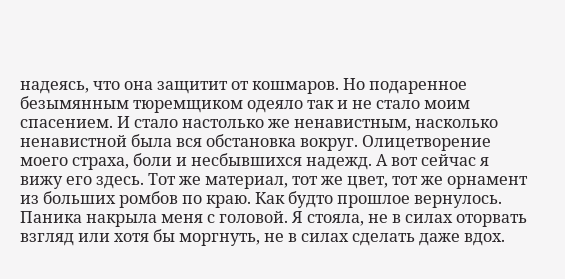надеясь, что она защитит от кошмаров. Но подаренное безымянным тюремщиком одеяло так и не стало моим спасением. И стало настолько же ненавистным, насколько ненавистной была вся обстановка вокруг. Олицетворение моего страха, боли и несбывшихся надежд. А вот сейчас я вижу его здесь. Тот же материал, тот же цвет, тот же орнамент из больших ромбов по краю. Как будто прошлое вернулось.
Паника накрыла меня с головой. Я стояла, не в силах оторвать взгляд или хотя бы моргнуть, не в силах сделать даже вдох.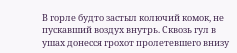В горле будто застыл колючий комок, не пускавший воздух внутрь. Сквозь гул в ушах донесся грохот пролетевшего внизу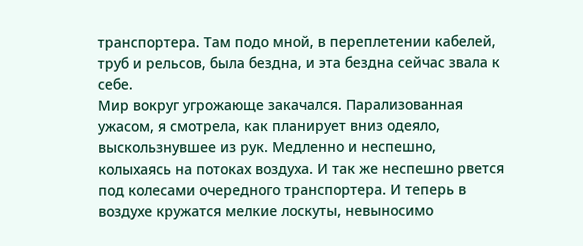транспортера. Там подо мной, в переплетении кабелей, труб и рельсов, была бездна, и эта бездна сейчас звала к себе.
Мир вокруг угрожающе закачался. Парализованная ужасом, я смотрела, как планирует вниз одеяло, выскользнувшее из рук. Медленно и неспешно, колыхаясь на потоках воздуха. И так же неспешно рвется под колесами очередного транспортера. И теперь в воздухе кружатся мелкие лоскуты, невыносимо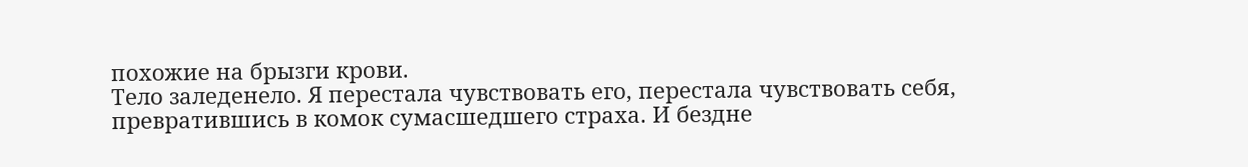похожие на брызги крови.
Тело заледенело. Я перестала чувствовать его, перестала чувствовать себя, превратившись в комок сумасшедшего страха. И бездне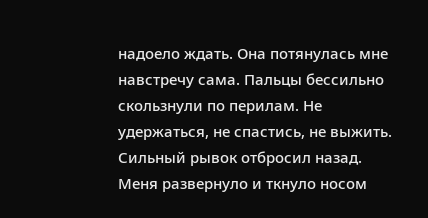надоело ждать. Она потянулась мне навстречу сама. Пальцы бессильно скользнули по перилам. Не удержаться, не спастись, не выжить.
Сильный рывок отбросил назад. Меня развернуло и ткнуло носом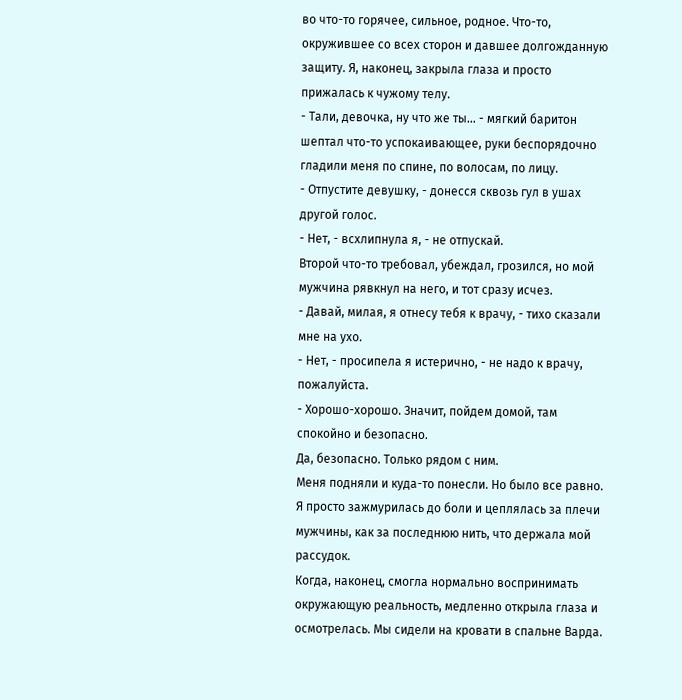во что-то горячее, сильное, родное. Что-то, окружившее со всех сторон и давшее долгожданную защиту. Я, наконец, закрыла глаза и просто прижалась к чужому телу.
- Тали, девочка, ну что же ты… - мягкий баритон шептал что-то успокаивающее, руки беспорядочно гладили меня по спине, по волосам, по лицу.
- Отпустите девушку, - донесся сквозь гул в ушах другой голос.
- Нет, - всхлипнула я, - не отпускай.
Второй что-то требовал, убеждал, грозился, но мой мужчина рявкнул на него, и тот сразу исчез.
- Давай, милая, я отнесу тебя к врачу, - тихо сказали мне на ухо.
- Нет, - просипела я истерично, - не надо к врачу, пожалуйста.
- Хорошо-хорошо. Значит, пойдем домой, там спокойно и безопасно.
Да, безопасно. Только рядом с ним.
Меня подняли и куда-то понесли. Но было все равно. Я просто зажмурилась до боли и цеплялась за плечи мужчины, как за последнюю нить, что держала мой рассудок.
Когда, наконец, смогла нормально воспринимать окружающую реальность, медленно открыла глаза и осмотрелась. Мы сидели на кровати в спальне Варда.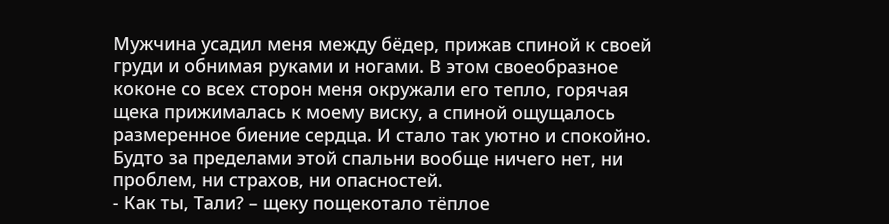Мужчина усадил меня между бёдер, прижав спиной к своей груди и обнимая руками и ногами. В этом своеобразное коконе со всех сторон меня окружали его тепло, горячая щека прижималась к моему виску, а спиной ощущалось размеренное биение сердца. И стало так уютно и спокойно. Будто за пределами этой спальни вообще ничего нет, ни проблем, ни страхов, ни опасностей.
- Как ты, Тали? – щеку пощекотало тёплое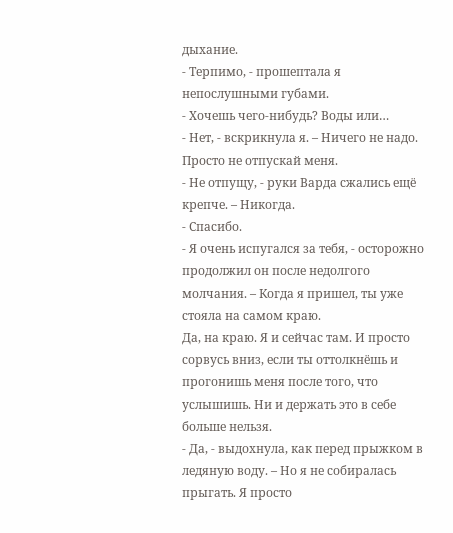дыхание.
- Терпимо, - прошептала я непослушными губами.
- Хочешь чего-нибудь? Воды или…
- Нет, - вскрикнула я. – Ничего не надо. Просто не отпускай меня.
- Не отпущу, - руки Варда сжались ещё крепче. – Никогда.
- Спасибо.
- Я очень испугался за тебя, - осторожно продолжил он после недолгого молчания. – Когда я пришел, ты уже стояла на самом краю.
Да, на краю. Я и сейчас там. И просто сорвусь вниз, если ты оттолкнёшь и прогонишь меня после того, что услышишь. Ни и держать это в себе больше нельзя.
- Да, - выдохнула, как перед прыжком в ледяную воду. – Но я не собиралась прыгать. Я просто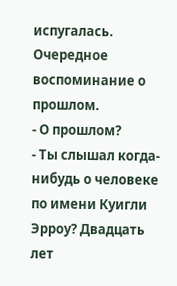испугалась. Очередное воспоминание о прошлом.
- О прошлом?
- Ты слышал когда-нибудь о человеке по имени Куигли Эрроу? Двадцать лет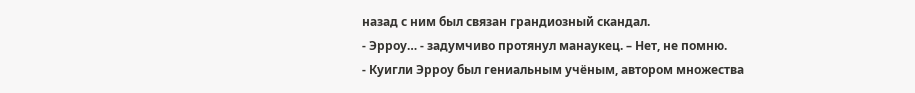назад с ним был связан грандиозный скандал.
- Эрроу… - задумчиво протянул манаукец. – Нет, не помню.
- Куигли Эрроу был гениальным учёным, автором множества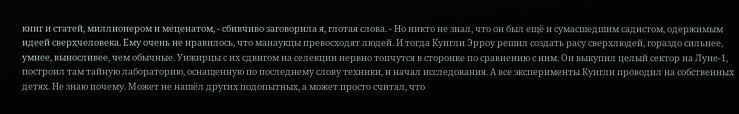книг и статей, миллионером и меценатом, - сбивчиво заговорила я, глотая слова. - Но никто не знал, что он был ещё и сумасшедшим садистом, одержимым идеей сверхчеловека. Ему очень не нравилось, что манаукцы превосходят людей. И тогда Куигли Эрроу решил создать расу сверхлюдей, гораздо сильнее, умнее, выносливее, чем обычные. Унжирцы с их сдвигом на селекции нервно топчутся в сторонке по сравнению с ним. Он выкупил целый сектор на Луне-1, построил там тайную лабораторию, оснащенную по последнему слову техники, и начал исследования. А все эксперименты Куигли проводил на собственных детях. Не знаю почему. Может не нашёл других подопытных, а может просто считал, что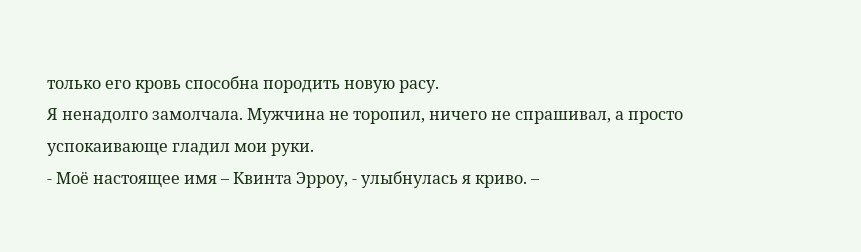только его кровь способна породить новую расу.
Я ненадолго замолчала. Мужчина не торопил, ничего не спрашивал, а просто успокаивающе гладил мои руки.
- Моё настоящее имя – Квинта Эрроу, - улыбнулась я криво. –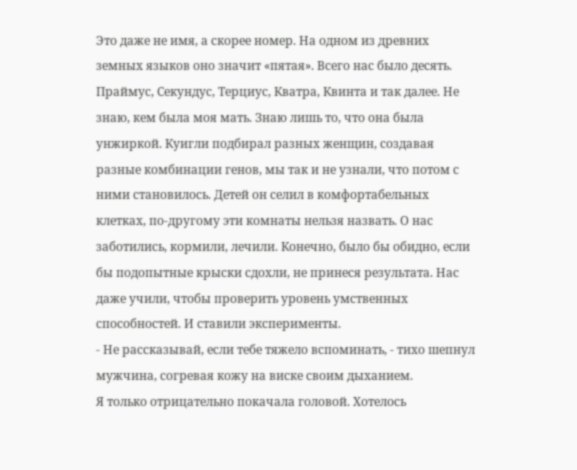Это даже не имя, а скорее номер. На одном из древних земных языков оно значит «пятая». Всего нас было десять. Праймус, Секундус, Терциус, Кватра, Квинта и так далее. Не знаю, кем была моя мать. Знаю лишь то, что она была унжиркой. Куигли подбирал разных женщин, создавая разные комбинации генов, мы так и не узнали, что потом с ними становилось. Детей он селил в комфортабельных клетках, по-другому эти комнаты нельзя назвать. О нас заботились, кормили, лечили. Конечно, было бы обидно, если бы подопытные крыски сдохли, не принеся результата. Нас даже учили, чтобы проверить уровень умственных способностей. И ставили эксперименты.
- Не рассказывай, если тебе тяжело вспоминать, - тихо шепнул мужчина, согревая кожу на виске своим дыханием.
Я только отрицательно покачала головой. Хотелось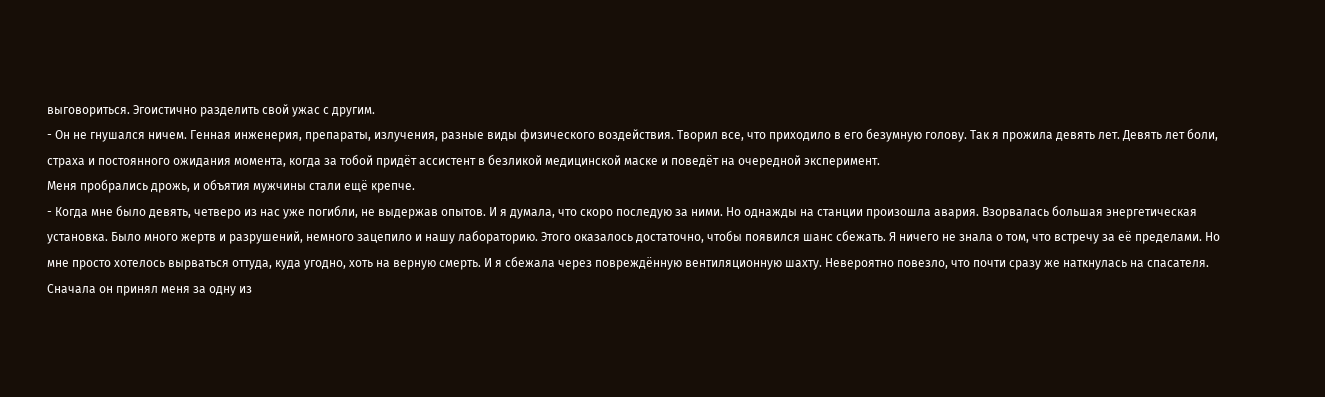выговориться. Эгоистично разделить свой ужас с другим.
- Он не гнушался ничем. Генная инженерия, препараты, излучения, разные виды физического воздействия. Творил все, что приходило в его безумную голову. Так я прожила девять лет. Девять лет боли, страха и постоянного ожидания момента, когда за тобой придёт ассистент в безликой медицинской маске и поведёт на очередной эксперимент.
Меня пробрались дрожь, и объятия мужчины стали ещё крепче.
- Когда мне было девять, четверо из нас уже погибли, не выдержав опытов. И я думала, что скоро последую за ними. Но однажды на станции произошла авария. Взорвалась большая энергетическая установка. Было много жертв и разрушений, немного зацепило и нашу лабораторию. Этого оказалось достаточно, чтобы появился шанс сбежать. Я ничего не знала о том, что встречу за её пределами. Но мне просто хотелось вырваться оттуда, куда угодно, хоть на верную смерть. И я сбежала через повреждённую вентиляционную шахту. Невероятно повезло, что почти сразу же наткнулась на спасателя. Сначала он принял меня за одну из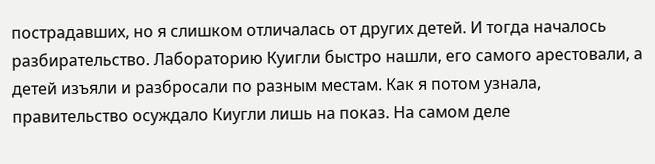пострадавших, но я слишком отличалась от других детей. И тогда началось разбирательство. Лабораторию Куигли быстро нашли, его самого арестовали, а детей изъяли и разбросали по разным местам. Как я потом узнала, правительство осуждало Киугли лишь на показ. На самом деле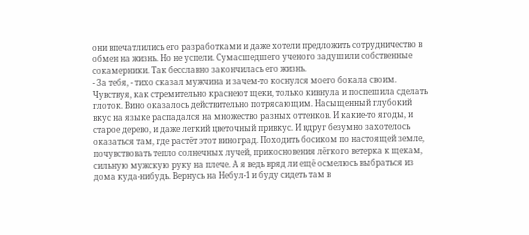они впечатлились его разработками и даже хотели предложить сотрудничество в обмен на жизнь. Но не успели. Сумасшедшего ученого задушили собственные сокамерники. Так бесславно закончилась его жизнь.
- За тебя, - тихо сказал мужчина и зачем-то коснулся моего бокала своим.
Чувствуя, как стремительно краснеют щеки, только кивнула и поспешила сделать глоток. Вино оказалось действительно потрясающим. Насыщенный глубокий вкус на языке распадался на множество разных оттенков. И какие-то ягоды, и старое дерево, и даже легкий цветочный привкус. И вдруг безумно захотелось оказаться там, где растёт этот виноград. Походить босиком по настоящей земле, почувствовать тепло солнечных лучей, прикосновения лёгкого ветерка к щекам, сильную мужскую руку на плече. А я ведь вряд ли ещё осмелюсь выбраться из дома куда-нибудь. Вернусь на Небул-1 и буду сидеть там в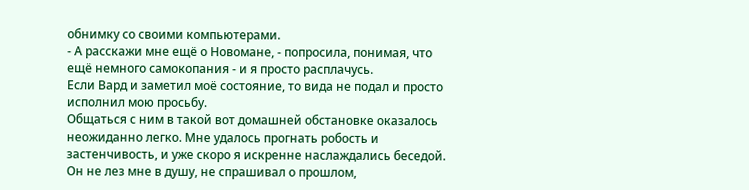обнимку со своими компьютерами.
- А расскажи мне ещё о Новомане, - попросила, понимая, что ещё немного самокопания - и я просто расплачусь.
Если Вард и заметил моё состояние, то вида не подал и просто исполнил мою просьбу.
Общаться с ним в такой вот домашней обстановке оказалось неожиданно легко. Мне удалось прогнать робость и застенчивость, и уже скоро я искренне наслаждались беседой. Он не лез мне в душу, не спрашивал о прошлом,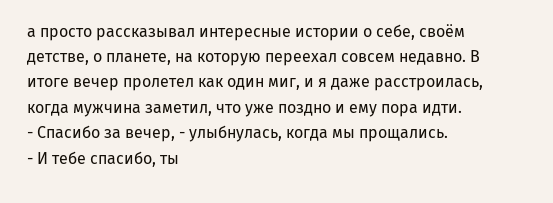а просто рассказывал интересные истории о себе, своём детстве, о планете, на которую переехал совсем недавно. В итоге вечер пролетел как один миг, и я даже расстроилась, когда мужчина заметил, что уже поздно и ему пора идти.
- Спасибо за вечер, - улыбнулась, когда мы прощались.
- И тебе спасибо, ты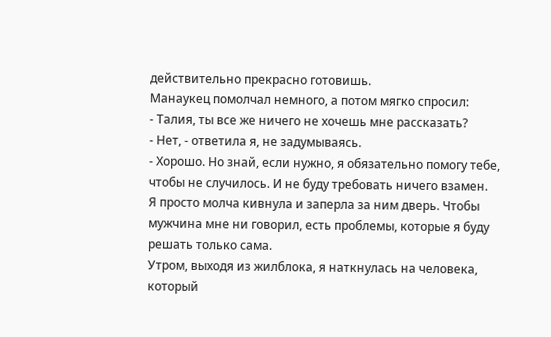действительно прекрасно готовишь.
Манаукец помолчал немного, а потом мягко спросил:
- Талия, ты все же ничего не хочешь мне рассказать?
- Нет, - ответила я, не задумываясь.
- Хорошо. Но знай, если нужно, я обязательно помогу тебе, чтобы не случилось. И не буду требовать ничего взамен.
Я просто молча кивнула и заперла за ним дверь. Чтобы мужчина мне ни говорил, есть проблемы, которые я буду решать только сама.
Утром, выходя из жилблока, я наткнулась на человека, который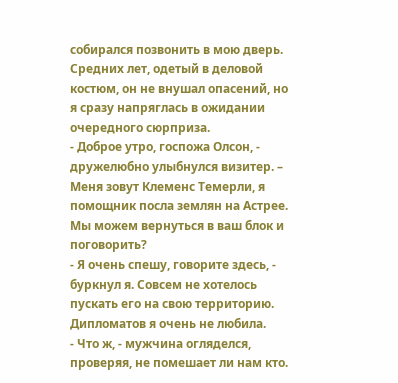собирался позвонить в мою дверь. Средних лет, одетый в деловой костюм, он не внушал опасений, но я сразу напряглась в ожидании очередного сюрприза.
- Доброе утро, госпожа Олсон, - дружелюбно улыбнулся визитер. – Меня зовут Клеменс Темерли, я помощник посла землян на Астрее. Мы можем вернуться в ваш блок и поговорить?
- Я очень спешу, говорите здесь, - буркнул я. Совсем не хотелось пускать его на свою территорию. Дипломатов я очень не любила.
- Что ж, - мужчина огляделся, проверяя, не помешает ли нам кто.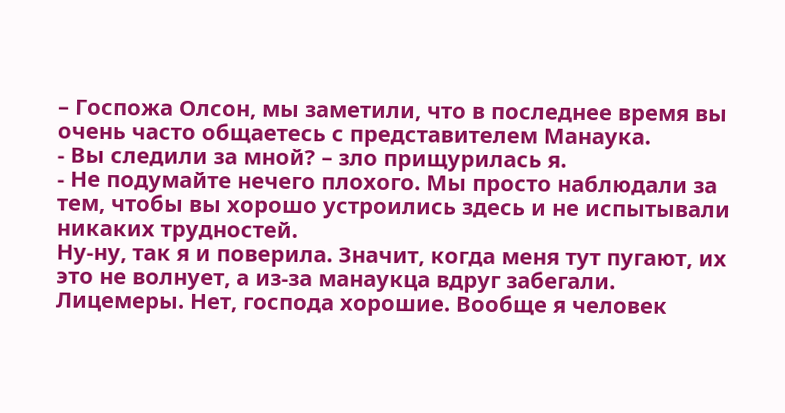– Госпожа Олсон, мы заметили, что в последнее время вы очень часто общаетесь с представителем Манаука.
- Вы следили за мной? – зло прищурилась я.
- Не подумайте нечего плохого. Мы просто наблюдали за тем, чтобы вы хорошо устроились здесь и не испытывали никаких трудностей.
Ну-ну, так я и поверила. Значит, когда меня тут пугают, их это не волнует, а из-за манаукца вдруг забегали. Лицемеры. Нет, господа хорошие. Вообще я человек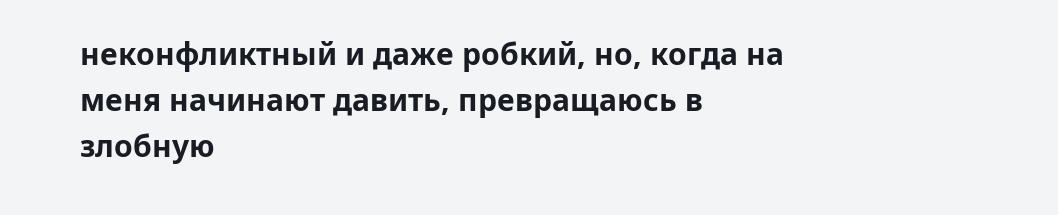неконфликтный и даже робкий, но, когда на меня начинают давить, превращаюсь в злобную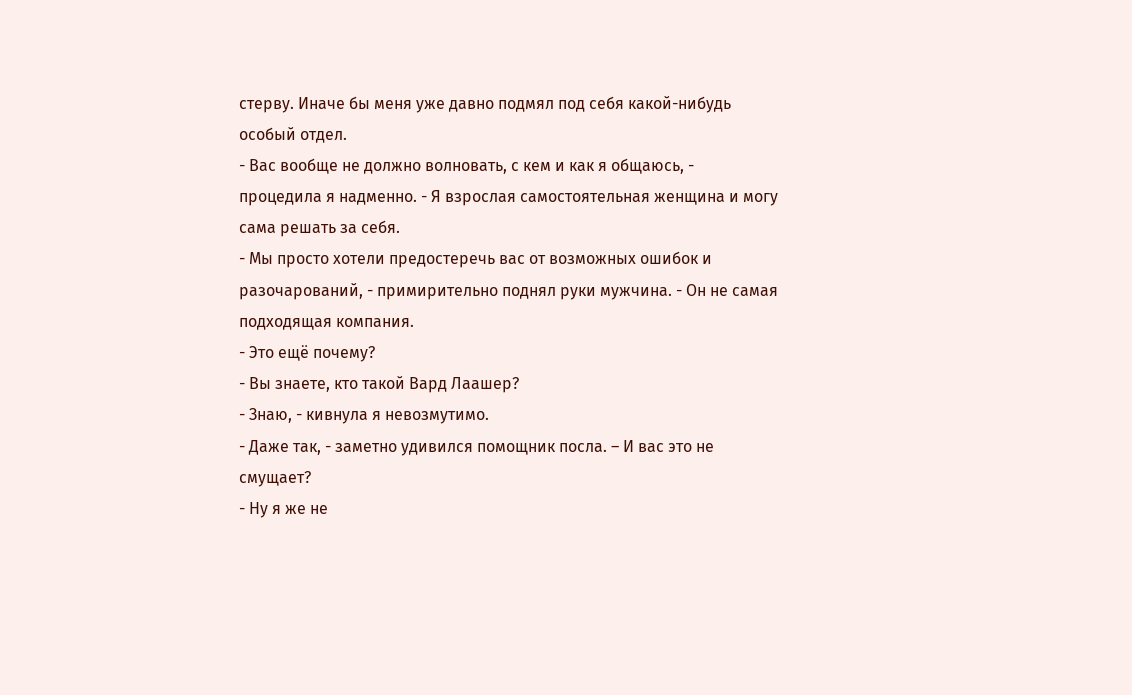стерву. Иначе бы меня уже давно подмял под себя какой-нибудь особый отдел.
- Вас вообще не должно волновать, с кем и как я общаюсь, - процедила я надменно. - Я взрослая самостоятельная женщина и могу сама решать за себя.
- Мы просто хотели предостеречь вас от возможных ошибок и разочарований, - примирительно поднял руки мужчина. - Он не самая подходящая компания.
- Это ещё почему?
- Вы знаете, кто такой Вард Лаашер?
- Знаю, - кивнула я невозмутимо.
- Даже так, - заметно удивился помощник посла. – И вас это не смущает?
- Ну я же не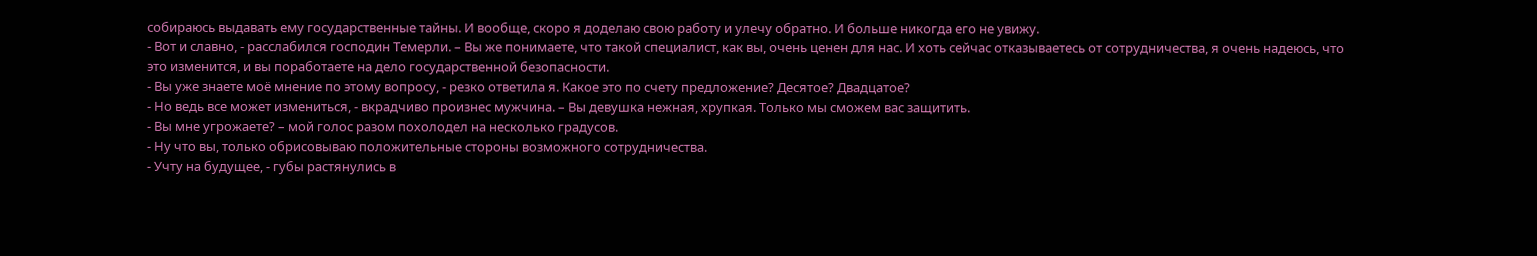собираюсь выдавать ему государственные тайны. И вообще, скоро я доделаю свою работу и улечу обратно. И больше никогда его не увижу.
- Вот и славно, - расслабился господин Темерли. – Вы же понимаете, что такой специалист, как вы, очень ценен для нас. И хоть сейчас отказываетесь от сотрудничества, я очень надеюсь, что это изменится, и вы поработаете на дело государственной безопасности.
- Вы уже знаете моё мнение по этому вопросу, - резко ответила я. Какое это по счету предложение? Десятое? Двадцатое?
- Но ведь все может измениться, - вкрадчиво произнес мужчина. – Вы девушка нежная, хрупкая. Только мы сможем вас защитить.
- Вы мне угрожаете? – мой голос разом похолодел на несколько градусов.
- Ну что вы, только обрисовываю положительные стороны возможного сотрудничества.
- Учту на будущее, - губы растянулись в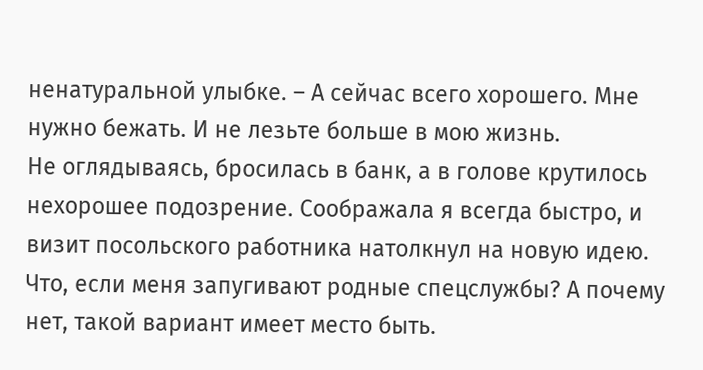ненатуральной улыбке. – А сейчас всего хорошего. Мне нужно бежать. И не лезьте больше в мою жизнь.
Не оглядываясь, бросилась в банк, а в голове крутилось нехорошее подозрение. Соображала я всегда быстро, и визит посольского работника натолкнул на новую идею. Что, если меня запугивают родные спецслужбы? А почему нет, такой вариант имеет место быть.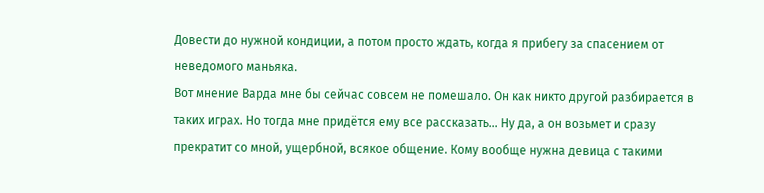Довести до нужной кондиции, а потом просто ждать, когда я прибегу за спасением от неведомого маньяка.
Вот мнение Варда мне бы сейчас совсем не помешало. Он как никто другой разбирается в таких играх. Но тогда мне придётся ему все рассказать… Ну да, а он возьмет и сразу прекратит со мной, ущербной, всякое общение. Кому вообще нужна девица с такими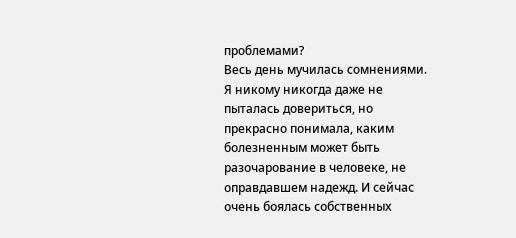проблемами?
Весь день мучилась сомнениями. Я никому никогда даже не пыталась довериться, но прекрасно понимала, каким болезненным может быть разочарование в человеке, не оправдавшем надежд. И сейчас очень боялась собственных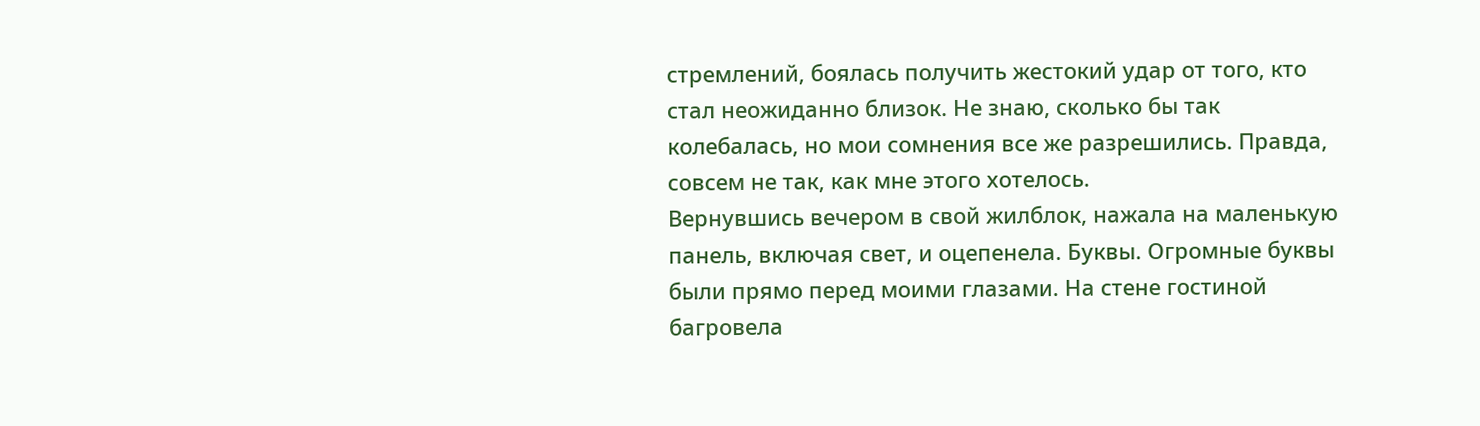стремлений, боялась получить жестокий удар от того, кто стал неожиданно близок. Не знаю, сколько бы так колебалась, но мои сомнения все же разрешились. Правда, совсем не так, как мне этого хотелось.
Вернувшись вечером в свой жилблок, нажала на маленькую панель, включая свет, и оцепенела. Буквы. Огромные буквы были прямо перед моими глазами. На стене гостиной багровела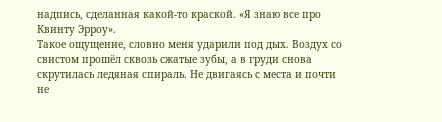надпись, сделанная какой-то краской. «Я знаю все про Квинту Эрроу».
Такое ощущение, словно меня ударили под дых. Воздух со свистом прошёл сквозь сжатые зубы, а в груди снова скрутилась ледяная спираль. Не двигаясь с места и почти не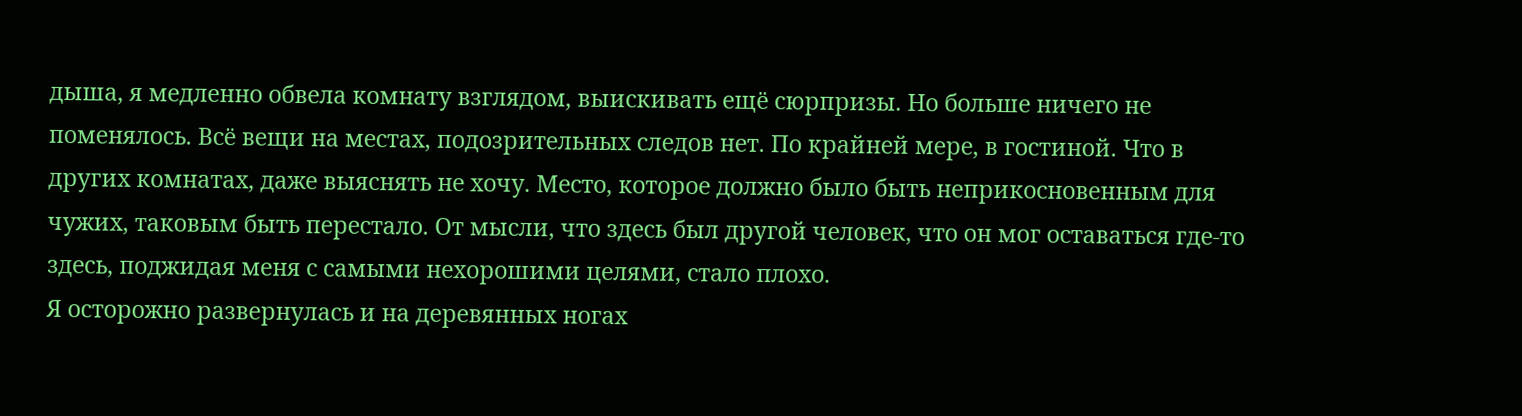дыша, я медленно обвела комнату взглядом, выискивать ещё сюрпризы. Но больше ничего не поменялось. Всё вещи на местах, подозрительных следов нет. По крайней мере, в гостиной. Что в других комнатах, даже выяснять не хочу. Место, которое должно было быть неприкосновенным для чужих, таковым быть перестало. От мысли, что здесь был другой человек, что он мог оставаться где-то здесь, поджидая меня с самыми нехорошими целями, стало плохо.
Я осторожно развернулась и на деревянных ногах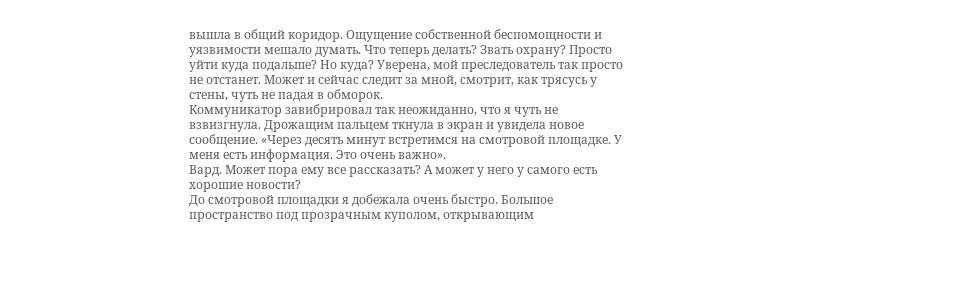вышла в общий коридор. Ощущение собственной беспомощности и уязвимости мешало думать. Что теперь делать? Звать охрану? Просто уйти куда подальше? Но куда? Уверена, мой преследователь так просто не отстанет. Может и сейчас следит за мной, смотрит, как трясусь у стены, чуть не падая в обморок.
Коммуникатор завибрировал так неожиданно, что я чуть не взвизгнула. Дрожащим пальцем ткнула в экран и увидела новое сообщение. «Через десять минут встретимся на смотровой площадке. У меня есть информация. Это очень важно».
Вард. Может пора ему все рассказать? А может у него у самого есть хорошие новости?
До смотровой площадки я добежала очень быстро. Большое пространство под прозрачным куполом, открывающим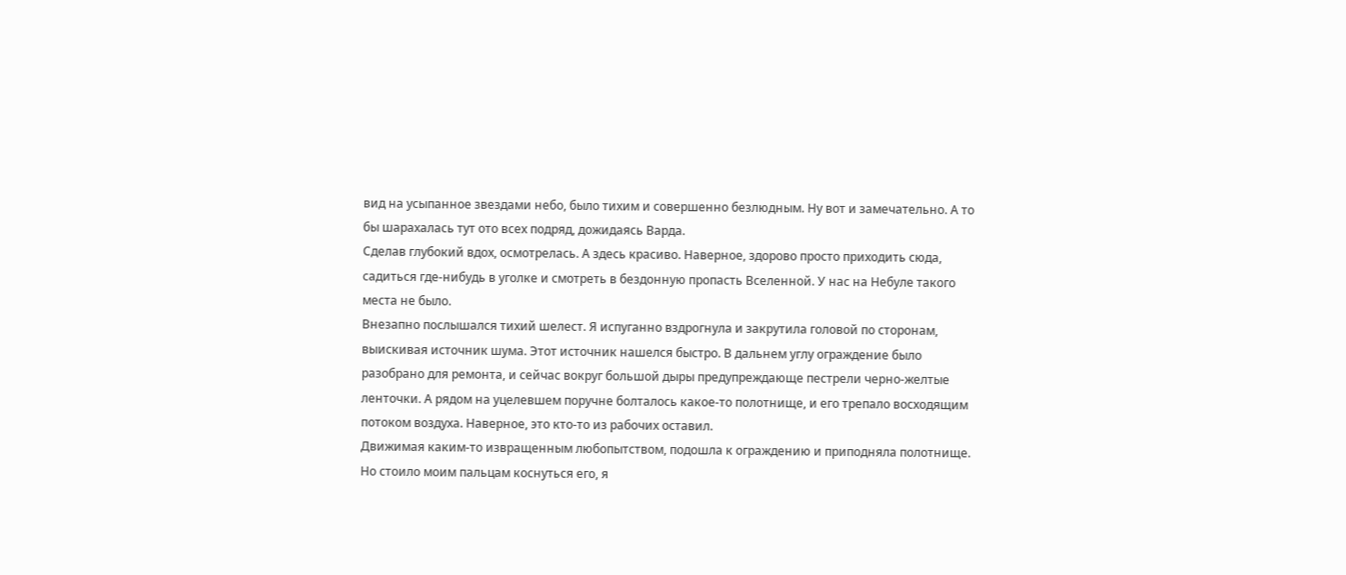вид на усыпанное звездами небо, было тихим и совершенно безлюдным. Ну вот и замечательно. А то бы шарахалась тут ото всех подряд, дожидаясь Варда.
Сделав глубокий вдох, осмотрелась. А здесь красиво. Наверное, здорово просто приходить сюда, садиться где-нибудь в уголке и смотреть в бездонную пропасть Вселенной. У нас на Небуле такого места не было.
Внезапно послышался тихий шелест. Я испуганно вздрогнула и закрутила головой по сторонам, выискивая источник шума. Этот источник нашелся быстро. В дальнем углу ограждение было разобрано для ремонта, и сейчас вокруг большой дыры предупреждающе пестрели черно-желтые ленточки. А рядом на уцелевшем поручне болталось какое-то полотнище, и его трепало восходящим потоком воздуха. Наверное, это кто-то из рабочих оставил.
Движимая каким-то извращенным любопытством, подошла к ограждению и приподняла полотнище. Но стоило моим пальцам коснуться его, я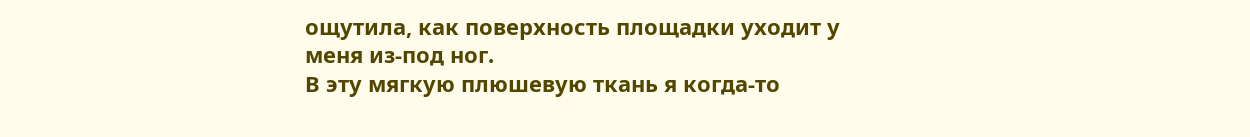ощутила, как поверхность площадки уходит у меня из-под ног.
В эту мягкую плюшевую ткань я когда-то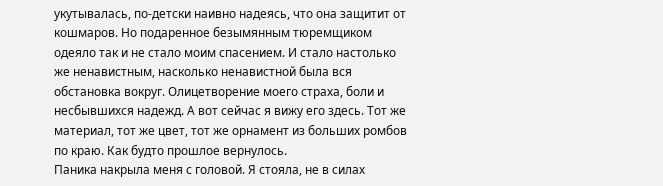укутывалась, по-детски наивно надеясь, что она защитит от кошмаров. Но подаренное безымянным тюремщиком одеяло так и не стало моим спасением. И стало настолько же ненавистным, насколько ненавистной была вся обстановка вокруг. Олицетворение моего страха, боли и несбывшихся надежд. А вот сейчас я вижу его здесь. Тот же материал, тот же цвет, тот же орнамент из больших ромбов по краю. Как будто прошлое вернулось.
Паника накрыла меня с головой. Я стояла, не в силах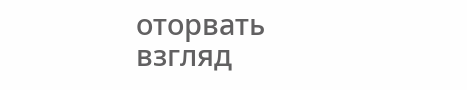оторвать взгляд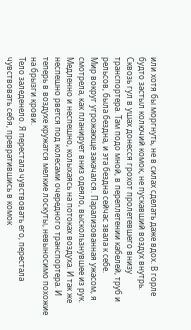или хотя бы моргнуть, не в силах сделать даже вдох. В горле будто застыл колючий комок, не пускавший воздух внутрь. Сквозь гул в ушах донесся грохот пролетевшего внизу транспортера. Там подо мной, в переплетении кабелей, труб и рельсов, была бездна, и эта бездна сейчас звала к себе.
Мир вокруг угрожающе закачался. Парализованная ужасом, я смотрела, как планирует вниз одеяло, выскользнувшее из рук. Медленно и неспешно, колыхаясь на потоках воздуха. И так же неспешно рвется под колесами очередного транспортера. И теперь в воздухе кружатся мелкие лоскуты, невыносимо похожие на брызги крови.
Тело заледенело. Я перестала чувствовать его, перестала чувствовать себя, превратившись в комок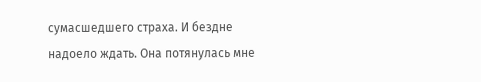сумасшедшего страха. И бездне надоело ждать. Она потянулась мне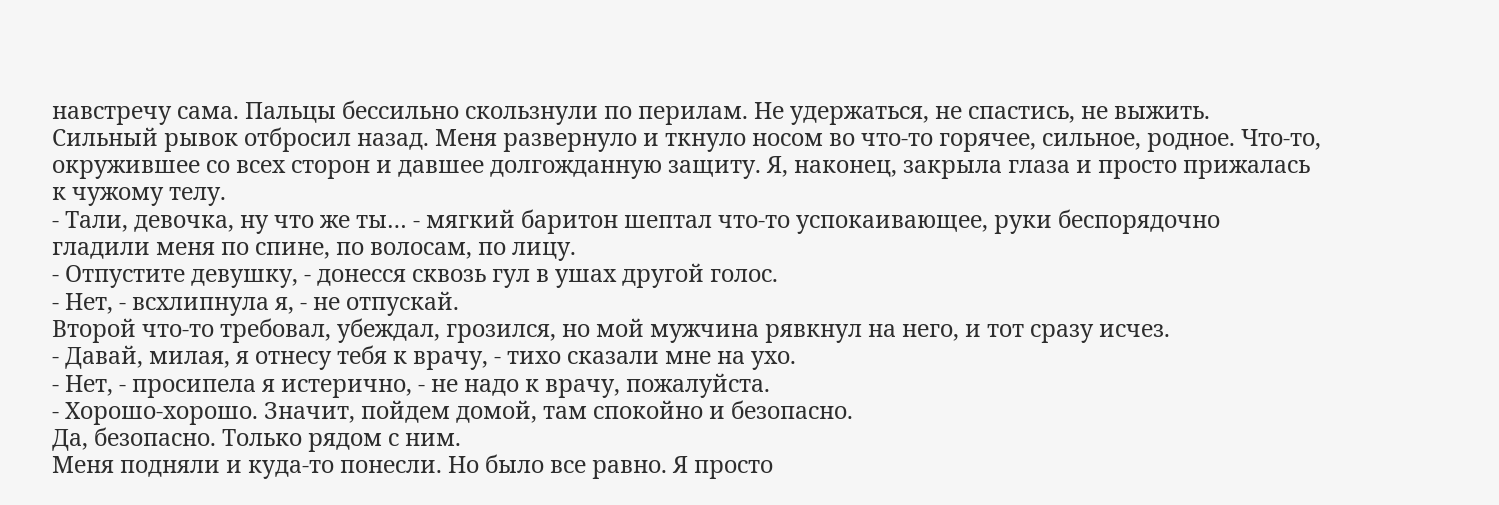навстречу сама. Пальцы бессильно скользнули по перилам. Не удержаться, не спастись, не выжить.
Сильный рывок отбросил назад. Меня развернуло и ткнуло носом во что-то горячее, сильное, родное. Что-то, окружившее со всех сторон и давшее долгожданную защиту. Я, наконец, закрыла глаза и просто прижалась к чужому телу.
- Тали, девочка, ну что же ты… - мягкий баритон шептал что-то успокаивающее, руки беспорядочно гладили меня по спине, по волосам, по лицу.
- Отпустите девушку, - донесся сквозь гул в ушах другой голос.
- Нет, - всхлипнула я, - не отпускай.
Второй что-то требовал, убеждал, грозился, но мой мужчина рявкнул на него, и тот сразу исчез.
- Давай, милая, я отнесу тебя к врачу, - тихо сказали мне на ухо.
- Нет, - просипела я истерично, - не надо к врачу, пожалуйста.
- Хорошо-хорошо. Значит, пойдем домой, там спокойно и безопасно.
Да, безопасно. Только рядом с ним.
Меня подняли и куда-то понесли. Но было все равно. Я просто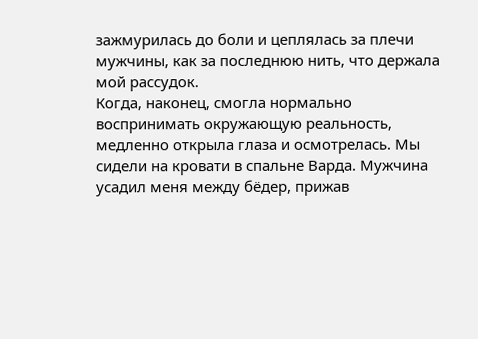зажмурилась до боли и цеплялась за плечи мужчины, как за последнюю нить, что держала мой рассудок.
Когда, наконец, смогла нормально воспринимать окружающую реальность, медленно открыла глаза и осмотрелась. Мы сидели на кровати в спальне Варда. Мужчина усадил меня между бёдер, прижав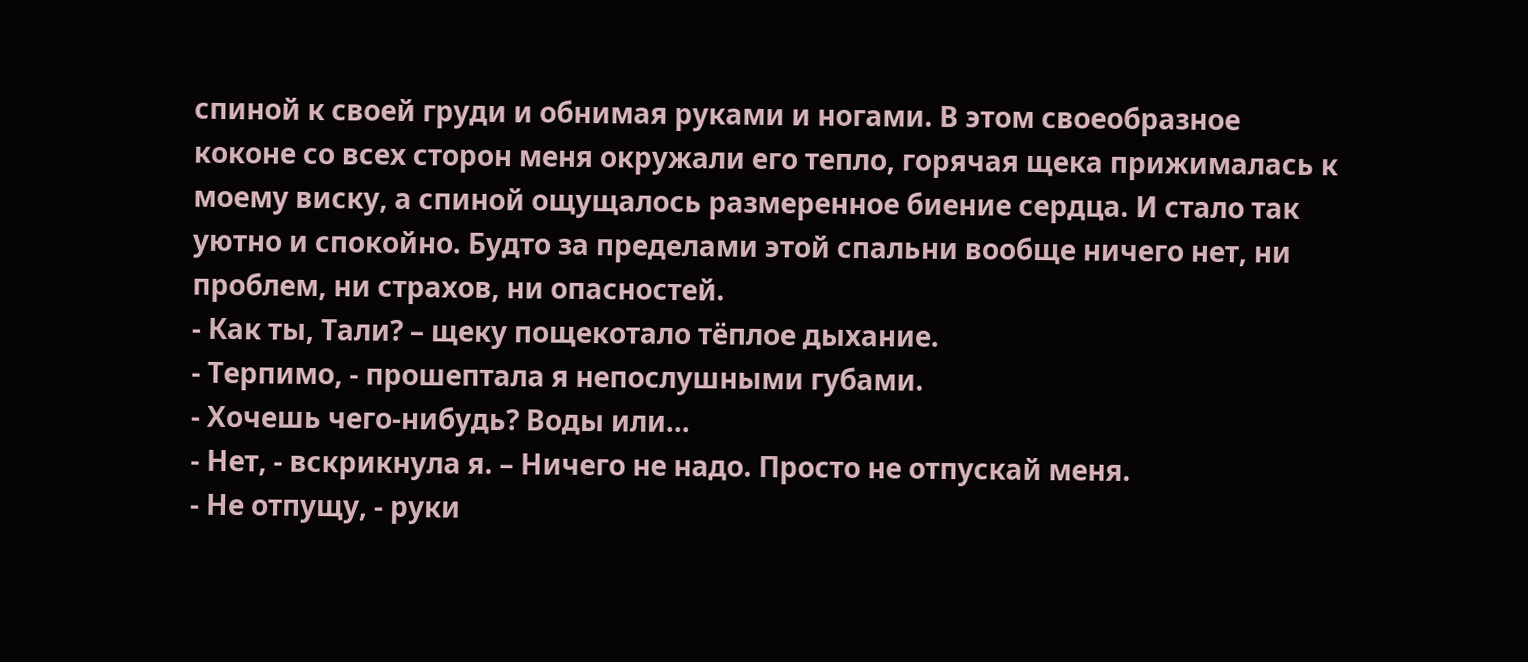спиной к своей груди и обнимая руками и ногами. В этом своеобразное коконе со всех сторон меня окружали его тепло, горячая щека прижималась к моему виску, а спиной ощущалось размеренное биение сердца. И стало так уютно и спокойно. Будто за пределами этой спальни вообще ничего нет, ни проблем, ни страхов, ни опасностей.
- Как ты, Тали? – щеку пощекотало тёплое дыхание.
- Терпимо, - прошептала я непослушными губами.
- Хочешь чего-нибудь? Воды или…
- Нет, - вскрикнула я. – Ничего не надо. Просто не отпускай меня.
- Не отпущу, - руки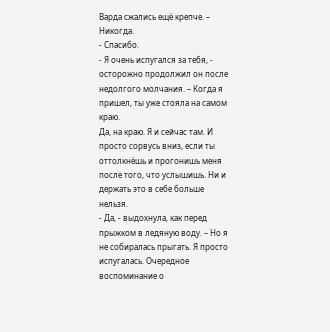Варда сжались ещё крепче. – Никогда.
- Спасибо.
- Я очень испугался за тебя, - осторожно продолжил он после недолгого молчания. – Когда я пришел, ты уже стояла на самом краю.
Да, на краю. Я и сейчас там. И просто сорвусь вниз, если ты оттолкнёшь и прогонишь меня после того, что услышишь. Ни и держать это в себе больше нельзя.
- Да, - выдохнула, как перед прыжком в ледяную воду. – Но я не собиралась прыгать. Я просто испугалась. Очередное воспоминание о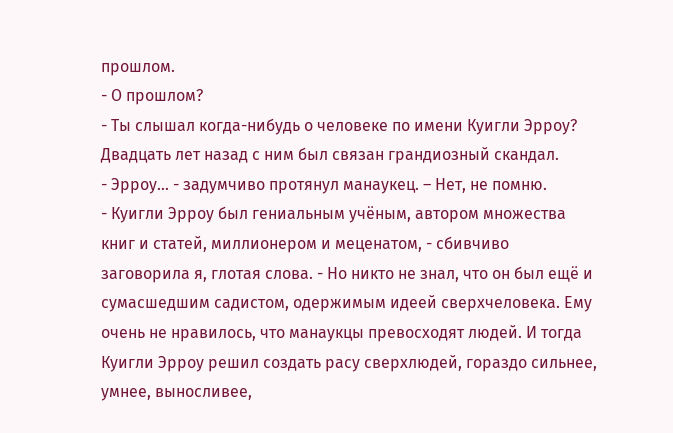прошлом.
- О прошлом?
- Ты слышал когда-нибудь о человеке по имени Куигли Эрроу? Двадцать лет назад с ним был связан грандиозный скандал.
- Эрроу… - задумчиво протянул манаукец. – Нет, не помню.
- Куигли Эрроу был гениальным учёным, автором множества книг и статей, миллионером и меценатом, - сбивчиво заговорила я, глотая слова. - Но никто не знал, что он был ещё и сумасшедшим садистом, одержимым идеей сверхчеловека. Ему очень не нравилось, что манаукцы превосходят людей. И тогда Куигли Эрроу решил создать расу сверхлюдей, гораздо сильнее, умнее, выносливее,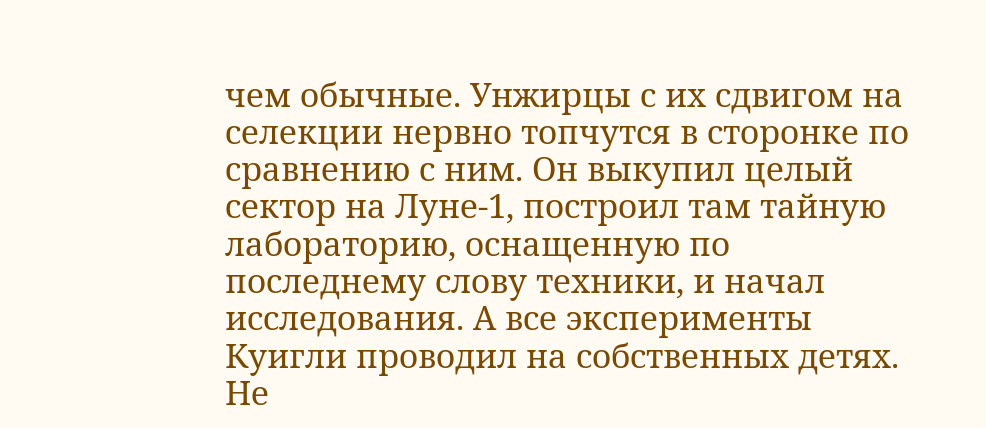чем обычные. Унжирцы с их сдвигом на селекции нервно топчутся в сторонке по сравнению с ним. Он выкупил целый сектор на Луне-1, построил там тайную лабораторию, оснащенную по последнему слову техники, и начал исследования. А все эксперименты Куигли проводил на собственных детях. Не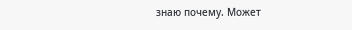знаю почему. Может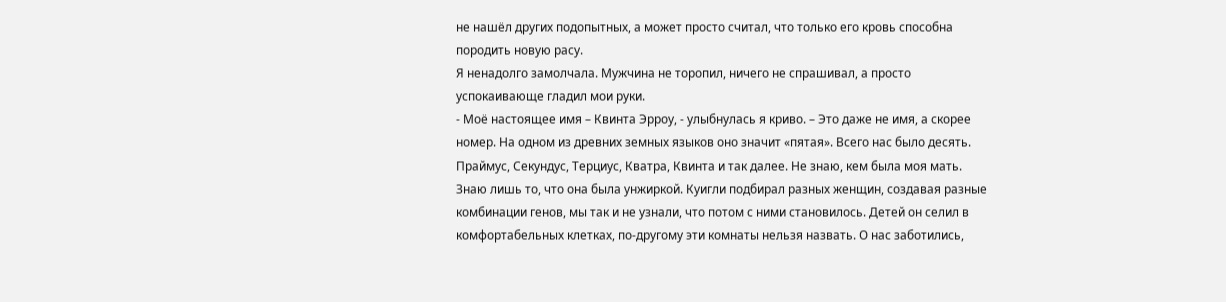не нашёл других подопытных, а может просто считал, что только его кровь способна породить новую расу.
Я ненадолго замолчала. Мужчина не торопил, ничего не спрашивал, а просто успокаивающе гладил мои руки.
- Моё настоящее имя – Квинта Эрроу, - улыбнулась я криво. – Это даже не имя, а скорее номер. На одном из древних земных языков оно значит «пятая». Всего нас было десять. Праймус, Секундус, Терциус, Кватра, Квинта и так далее. Не знаю, кем была моя мать. Знаю лишь то, что она была унжиркой. Куигли подбирал разных женщин, создавая разные комбинации генов, мы так и не узнали, что потом с ними становилось. Детей он селил в комфортабельных клетках, по-другому эти комнаты нельзя назвать. О нас заботились,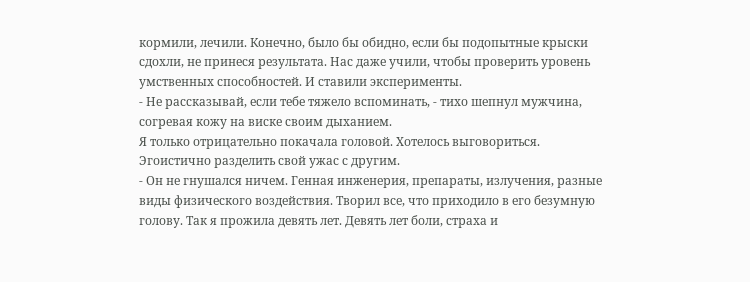кормили, лечили. Конечно, было бы обидно, если бы подопытные крыски сдохли, не принеся результата. Нас даже учили, чтобы проверить уровень умственных способностей. И ставили эксперименты.
- Не рассказывай, если тебе тяжело вспоминать, - тихо шепнул мужчина, согревая кожу на виске своим дыханием.
Я только отрицательно покачала головой. Хотелось выговориться. Эгоистично разделить свой ужас с другим.
- Он не гнушался ничем. Генная инженерия, препараты, излучения, разные виды физического воздействия. Творил все, что приходило в его безумную голову. Так я прожила девять лет. Девять лет боли, страха и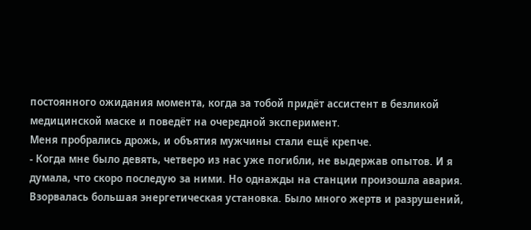постоянного ожидания момента, когда за тобой придёт ассистент в безликой медицинской маске и поведёт на очередной эксперимент.
Меня пробрались дрожь, и объятия мужчины стали ещё крепче.
- Когда мне было девять, четверо из нас уже погибли, не выдержав опытов. И я думала, что скоро последую за ними. Но однажды на станции произошла авария. Взорвалась большая энергетическая установка. Было много жертв и разрушений,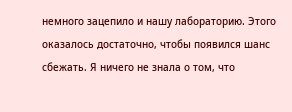немного зацепило и нашу лабораторию. Этого оказалось достаточно, чтобы появился шанс сбежать. Я ничего не знала о том, что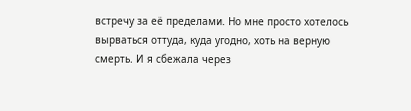встречу за её пределами. Но мне просто хотелось вырваться оттуда, куда угодно, хоть на верную смерть. И я сбежала через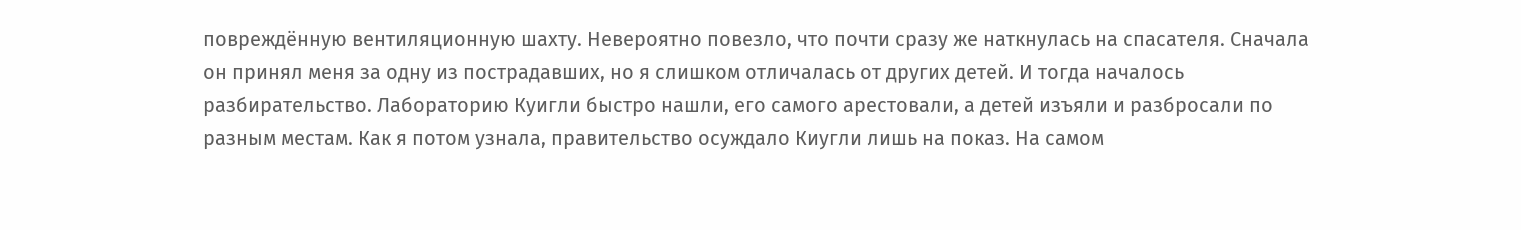повреждённую вентиляционную шахту. Невероятно повезло, что почти сразу же наткнулась на спасателя. Сначала он принял меня за одну из пострадавших, но я слишком отличалась от других детей. И тогда началось разбирательство. Лабораторию Куигли быстро нашли, его самого арестовали, а детей изъяли и разбросали по разным местам. Как я потом узнала, правительство осуждало Киугли лишь на показ. На самом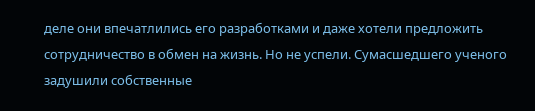деле они впечатлились его разработками и даже хотели предложить сотрудничество в обмен на жизнь. Но не успели. Сумасшедшего ученого задушили собственные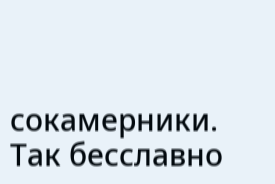сокамерники. Так бесславно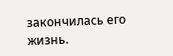закончилась его жизнь.